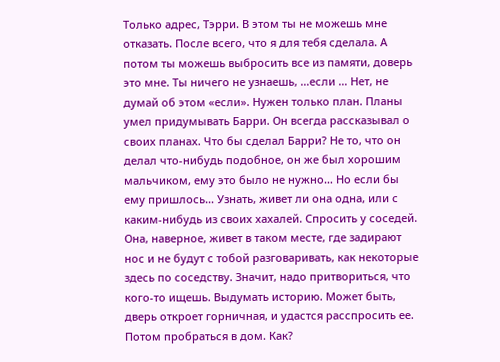Только адрес, Тэрри. В этом ты не можешь мне отказать. После всего, что я для тебя сделала. А потом ты можешь выбросить все из памяти, доверь это мне. Ты ничего не узнаешь, …если … Нет, не думай об этом «если». Нужен только план. Планы умел придумывать Барри. Он всегда рассказывал о своих планах. Что бы сделал Барри? Не то, что он делал что-нибудь подобное, он же был хорошим мальчиком, ему это было не нужно… Но если бы ему пришлось… Узнать, живет ли она одна, или с каким-нибудь из своих хахалей. Спросить у соседей. Она, наверное, живет в таком месте, где задирают нос и не будут с тобой разговаривать, как некоторые здесь по соседству. Значит, надо притвориться, что кого-то ищешь. Выдумать историю. Может быть, дверь откроет горничная, и удастся расспросить ее. Потом пробраться в дом. Как?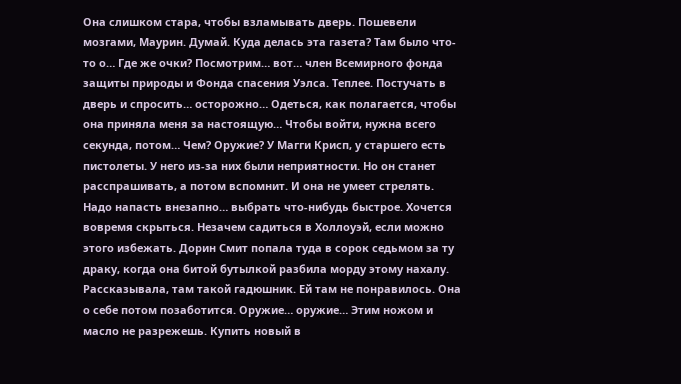Она слишком стара, чтобы взламывать дверь. Пошевели мозгами, Маурин. Думай. Куда делась эта газета? Там было что-то о… Где же очки? Посмотрим… вот… член Всемирного фонда защиты природы и Фонда спасения Уэлса. Теплее. Постучать в дверь и спросить… осторожно… Одеться, как полагается, чтобы она приняла меня за настоящую… Чтобы войти, нужна всего секунда, потом… Чем? Оружие? У Магги Крисп, у старшего есть пистолеты. У него из-за них были неприятности. Но он станет расспрашивать, а потом вспомнит. И она не умеет стрелять. Надо напасть внезапно… выбрать что-нибудь быстрое. Хочется вовремя скрыться. Незачем садиться в Холлоуэй, если можно этого избежать. Дорин Смит попала туда в сорок седьмом за ту драку, когда она битой бутылкой разбила морду этому нахалу. Рассказывала, там такой гадюшник. Ей там не понравилось. Она о себе потом позаботится. Оружие… оружие… Этим ножом и масло не разрежешь. Купить новый в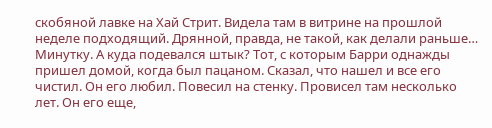скобяной лавке на Хай Стрит. Видела там в витрине на прошлой неделе подходящий. Дрянной, правда, не такой, как делали раньше… Минутку. А куда подевался штык? Тот, с которым Барри однажды пришел домой, когда был пацаном. Сказал, что нашел и все его чистил. Он его любил. Повесил на стенку. Провисел там несколько лет. Он его еще,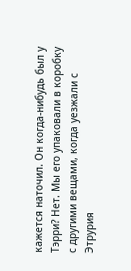кажется наточил. Он когда-нибудь был у Тэрри? Нет. Мы его упаковали в коробку с другими вещами, когда уезжали с Этрурия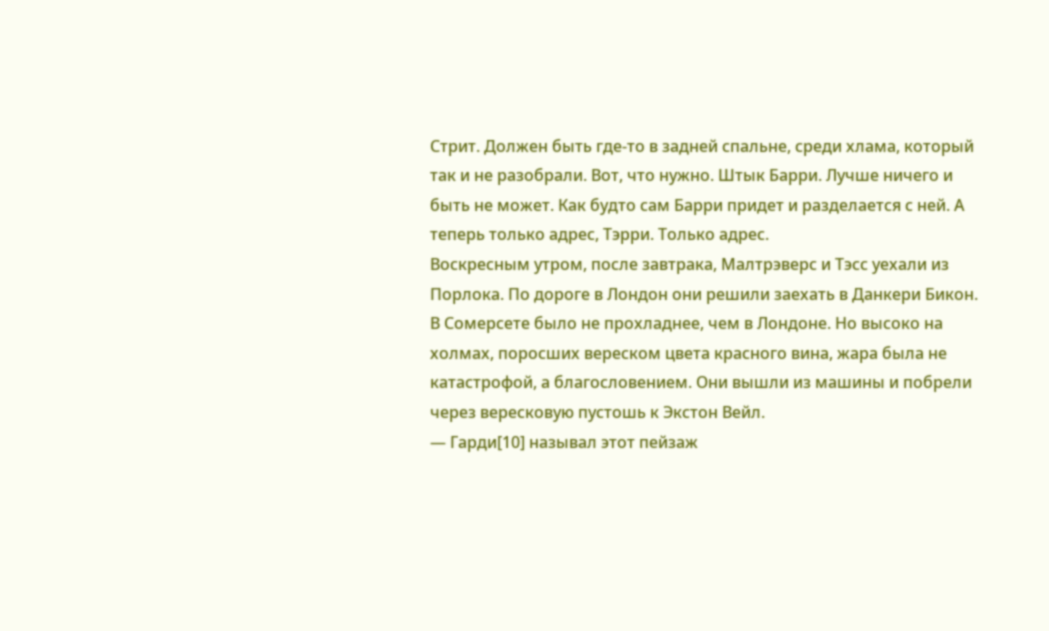Стрит. Должен быть где-то в задней спальне, среди хлама, который так и не разобрали. Вот, что нужно. Штык Барри. Лучше ничего и быть не может. Как будто сам Барри придет и разделается с ней. А теперь только адрес, Тэрри. Только адрес.
Воскресным утром, после завтрака, Малтрэверс и Тэсс уехали из Порлока. По дороге в Лондон они решили заехать в Данкери Бикон. В Сомерсете было не прохладнее, чем в Лондоне. Но высоко на холмах, поросших вереском цвета красного вина, жара была не катастрофой, а благословением. Они вышли из машины и побрели через вересковую пустошь к Экстон Вейл.
— Гарди[10] называл этот пейзаж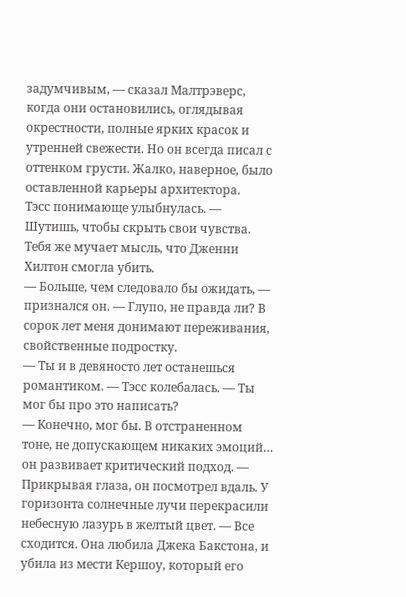задумчивым, — сказал Малтрэверс, когда они остановились, оглядывая окрестности, полные ярких красок и утренней свежести. Но он всегда писал с оттенком грусти. Жалко, наверное, было оставленной карьеры архитектора.
Тэсс понимающе улыбнулась. — Шутишь, чтобы скрыть свои чувства. Тебя же мучает мысль, что Дженни Хилтон смогла убить.
— Больше, чем следовало бы ожидать, — признался он. — Глупо, не правда ли? В сорок лет меня донимают переживания, свойственные подростку.
— Ты и в девяносто лет останешься романтиком. — Тэсс колебалась. — Ты мог бы про это написать?
— Конечно, мог бы. В отстраненном тоне, не допускающем никаких эмоций… он развивает критический подход. — Прикрывая глаза, он посмотрел вдаль. У горизонта солнечные лучи перекрасили небесную лазурь в желтый цвет. — Все сходится. Она любила Джека Бакстона, и убила из мести Кершоу, который его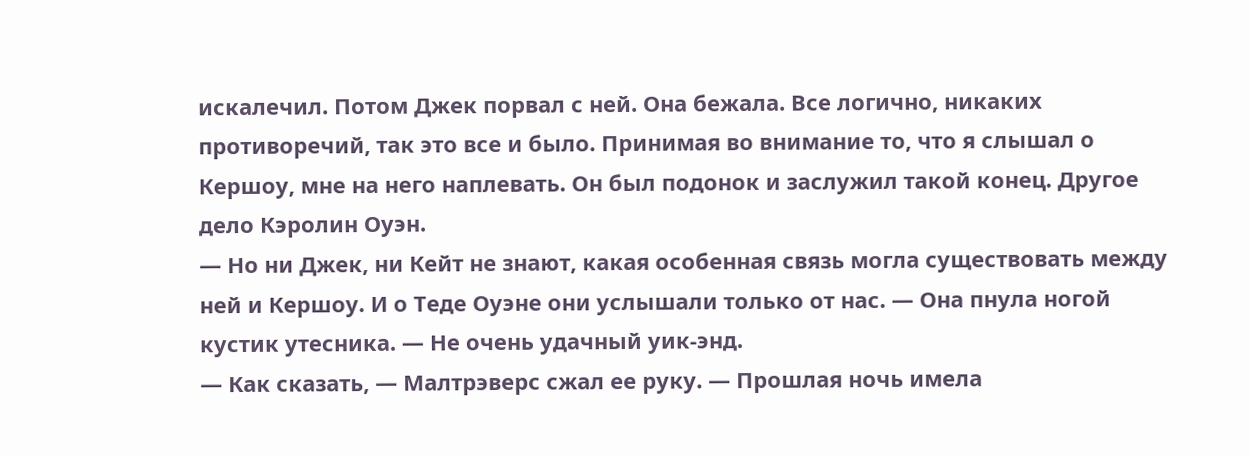искалечил. Потом Джек порвал с ней. Она бежала. Все логично, никаких противоречий, так это все и было. Принимая во внимание то, что я слышал о Кершоу, мне на него наплевать. Он был подонок и заслужил такой конец. Другое дело Кэролин Оуэн.
— Но ни Джек, ни Кейт не знают, какая особенная связь могла существовать между ней и Кершоу. И о Теде Оуэне они услышали только от нас. — Она пнула ногой кустик утесника. — Не очень удачный уик-энд.
— Как сказать, — Малтрэверс сжал ее руку. — Прошлая ночь имела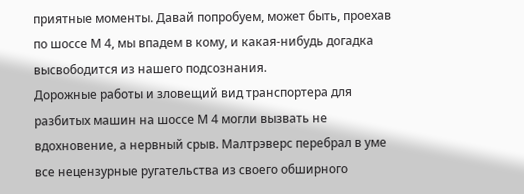приятные моменты. Давай попробуем, может быть, проехав по шоссе М 4, мы впадем в кому, и какая-нибудь догадка высвободится из нашего подсознания.
Дорожные работы и зловещий вид транспортера для разбитых машин на шоссе М 4 могли вызвать не вдохновение, а нервный срыв. Малтрэверс перебрал в уме все нецензурные ругательства из своего обширного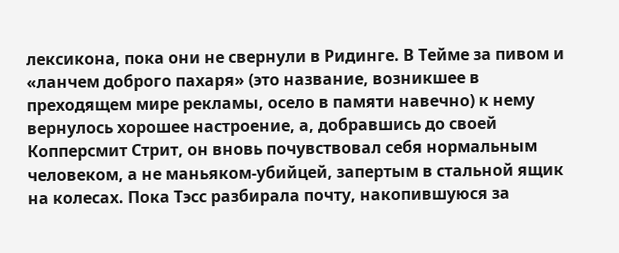лексикона, пока они не свернули в Ридинге. В Тейме за пивом и «ланчем доброго пахаря» (это название, возникшее в преходящем мире рекламы, осело в памяти навечно) к нему вернулось хорошее настроение, а, добравшись до своей Копперсмит Стрит, он вновь почувствовал себя нормальным человеком, а не маньяком-убийцей, запертым в стальной ящик на колесах. Пока Тэсс разбирала почту, накопившуюся за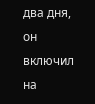два дня, он включил на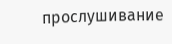прослушивание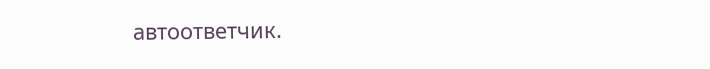автоответчик.